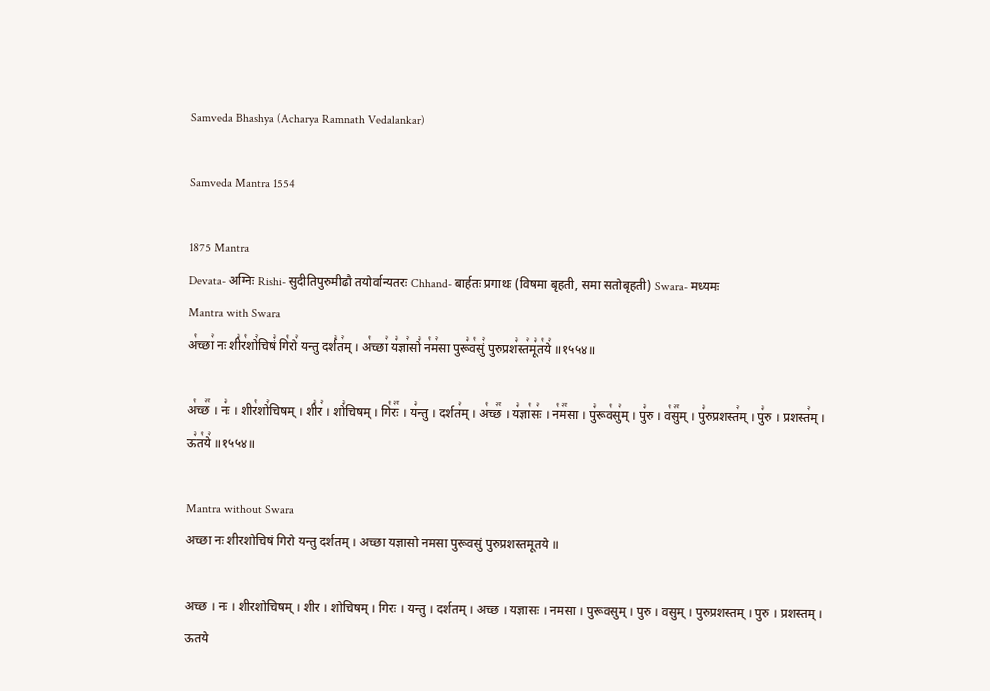Samveda Bhashya (Acharya Ramnath Vedalankar)

Samveda Mantra 1554

1875 Mantra
Devata- अग्निः Rishi- सुदीतिपुरुमीढौ तयोर्वान्यतरः Chhand- बार्हतः प्रगाथः (विषमा बृहती, समा सतोबृहती) Swara- मध्यमः
Mantra with Swara
अ꣡च्छा꣢ नः शी꣣र꣡शो꣢चिषं꣣ गि꣡रो꣢ यन्तु दर्श꣣त꣢म् । अ꣡च्छा꣢ य꣣ज्ञा꣢सो꣣ न꣡म꣢सा पुरू꣣व꣡सुं꣢ पुरुप्रश꣣स्त꣢मू꣣त꣡ये꣢ ॥१५५४॥

अ꣡च्छ꣢꣯ । नः꣣ । शीर꣡शो꣢चिषम् । शी꣣र꣢ । शो꣣चिषम् । गि꣡रः꣢꣯ । य꣣न्तु । दर्शत꣢म् । अ꣡च्छ꣢꣯ । य꣣ज्ञा꣡सः꣢ । न꣡म꣢꣯सा । पु꣣रूव꣡सु꣢म् । पु꣣रु । व꣡सु꣢꣯म् । पु꣣रुप्रशस्त꣢म् । पु꣣रु । प्रशस्त꣢म् । ऊ꣣त꣡ये꣢ ॥१५५४॥

Mantra without Swara
अच्छा नः शीरशोचिषं गिरो यन्तु दर्शतम् । अच्छा यज्ञासो नमसा पुरूवसुं पुरुप्रशस्तमूतये ॥

अच्छ । नः । शीरशोचिषम् । शीर । शोचिषम् । गिरः । यन्तु । दर्शतम् । अच्छ । यज्ञासः । नमसा । पुरूवसुम् । पुरु । वसुम् । पुरुप्रशस्तम् । पुरु । प्रशस्तम् । ऊतये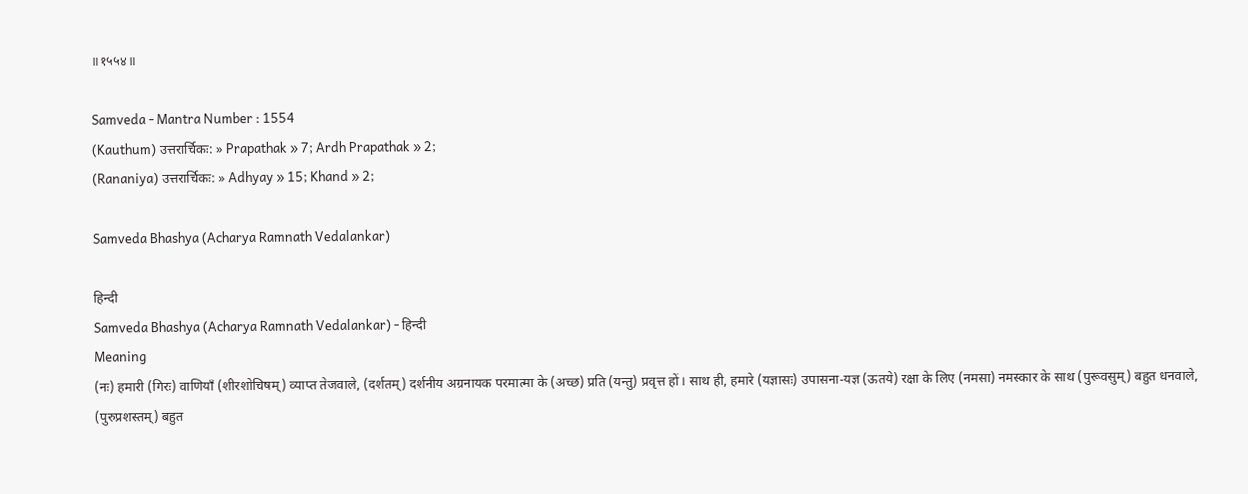॥१५५४॥

Samveda - Mantra Number : 1554
(Kauthum) उत्तरार्चिकः: » Prapathak » 7; Ardh Prapathak » 2;
(Rananiya) उत्तरार्चिकः: » Adhyay » 15; Khand » 2;

Samveda Bhashya (Acharya Ramnath Vedalankar)

हिन्दी
Samveda Bhashya (Acharya Ramnath Vedalankar) - हिन्दी
Meaning
(नः) हमारी (गिरः) वाणियाँ (शीरशोचिषम्) व्याप्त तेजवाले, (दर्शतम्) दर्शनीय अग्रनायक परमात्मा के (अच्छ) प्रति (यन्तु) प्रवृत्त हों। साथ ही, हमारे (यज्ञासः) उपासना-यज्ञ (ऊतये) रक्षा के लिए (नमसा) नमस्कार के साथ (पुरूवसुम्) बहुत धनवाले, (पुरुप्रशस्तम्) बहुत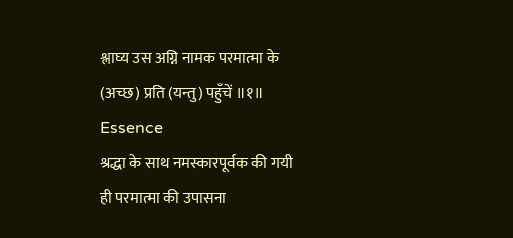श्लाघ्य उस अग्नि नामक परमात्मा के (अच्छ) प्रति (यन्तु) पहुँचें ॥१॥
Essence
श्रद्धा के साथ नमस्कारपूर्वक की गयी ही परमात्मा की उपासना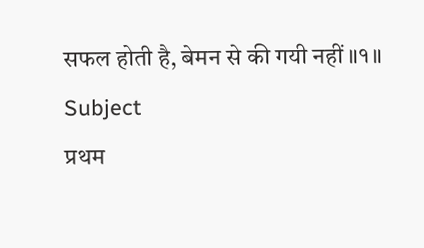सफल होती है, बेमन से की गयी नहीं ॥१॥
Subject
प्रथम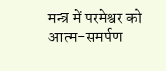मन्त्र में परमेश्वर को आत्म-समर्पण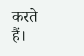करते हैं।